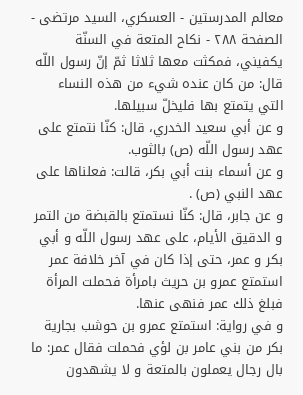معالم المدرستين - العسكري، السيد مرتضى - الصفحة ٢٨٨ - نكاح المتعة في السنّة
يكفيني، فمكثت معها ثلاثا ثمّ إنّ رسول اللّه قال: من كان عنده شيء من هذه النساء التي يتمتع بها فليخلّ سبيلها.
و عن أبي سعيد الخدري، قال: كنّا نتمتع على عهد رسول اللّه (ص) بالثوب.
و عن أسماء بنت أبي بكر، قالت: فعلناها على عهد النبي (ص) .
و عن جابر، قال: كنّا نستمتع بالقبضة من التمر و الدقيق الأيام، على عهد رسول اللّه و أبي بكر و عمر، حتى إذا كان في آخر خلافة عمر استمتع عمرو بن حريث بامرأة فحملت المرأة فبلغ ذلك عمر فنهى عنها.
و في رواية: استمتع عمرو بن حوشب بجارية بكر من بني عامر بن لؤي فحملت فقال عمر: ما بال رجال يعملون بالمتعة و لا يشهدون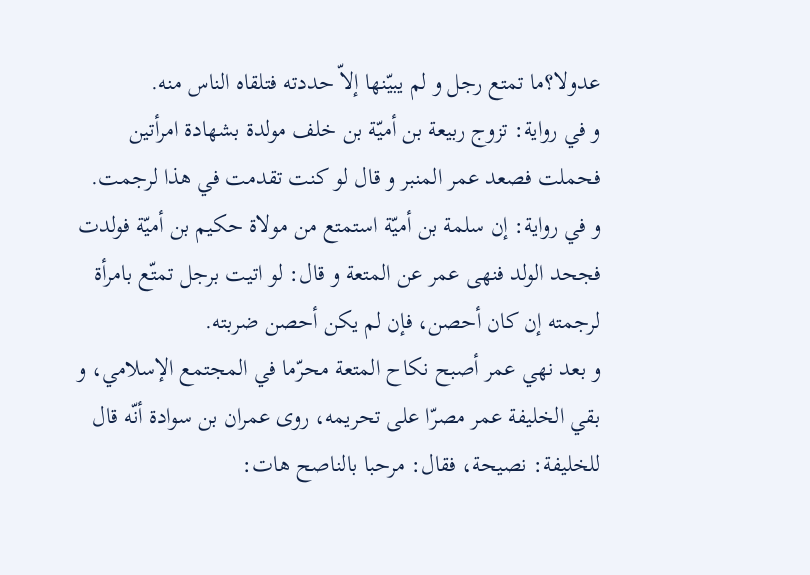عدولا؟ما تمتع رجل و لم يبيّنها إلاّ حددته فتلقاه الناس منه.
و في رواية: تزوج ربيعة بن أميّة بن خلف مولدة بشهادة امرأتين فحملت فصعد عمر المنبر و قال لو كنت تقدمت في هذا لرجمت.
و في رواية: إن سلمة بن أميّة استمتع من مولاة حكيم بن أميّة فولدت فجحد الولد فنهى عمر عن المتعة و قال: لو اتيت برجل تمتّع بامرأة لرجمته إن كان أحصن، فإن لم يكن أحصن ضربته.
و بعد نهي عمر أصبح نكاح المتعة محرّما في المجتمع الإسلامي، و بقي الخليفة عمر مصرّا على تحريمه، روى عمران بن سوادة أنّه قال للخليفة: نصيحة، فقال: مرحبا بالناصح هات: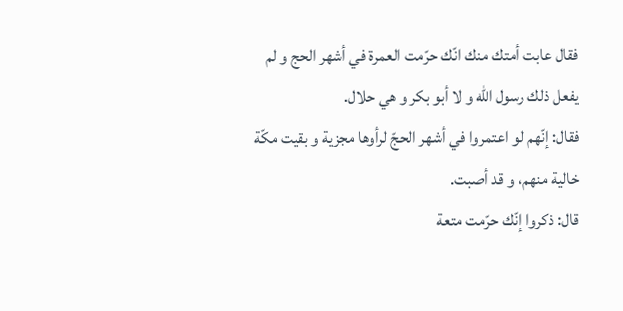فقال عابت أمتك منك انّك حرّمت العمرة في أشهر الحج و لم يفعل ذلك رسول اللّه و لا أبو بكر و هي حلال.
فقال: إنّهم لو اعتمروا في أشهر الحجّ لرأوها مجزية و بقيت مكّة خالية منهم، و قد أصبت.
قال: ذكروا إنّك حرّمت متعة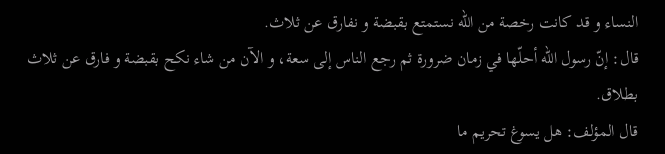النساء و قد كانت رخصة من اللّه نستمتع بقبضة و نفارق عن ثلاث.
قال: إنّ رسول اللّه أحلّها في زمان ضرورة ثم رجع الناس إلى سعة، و الآن من شاء نكح بقبضة و فارق عن ثلاث بطلاق.
قال المؤلف: هل يسوغ تحريم ما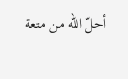أحلّ اللّه من متعة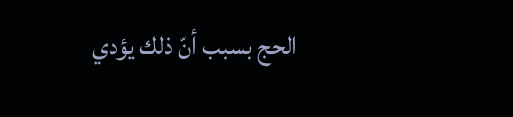الحج بسبب أنّ ذلك يؤدي